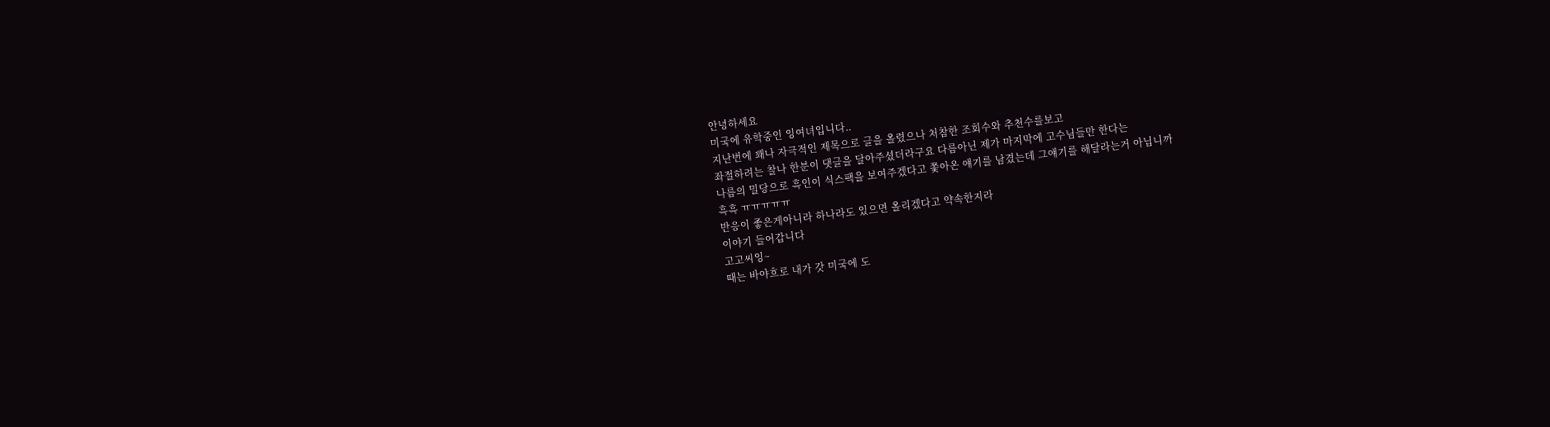안녕하세요
미국에 유학중인 잉여녀입니다..
지난번에 꽤나 자극적인 제목으로 글을 올렸으나 처참한 조회수와 추천수를보고
좌절하려는 찰나 한분이 댓글을 달아주셨더라구요 다름아닌 제가 마지막에 고수님들만 한다는
나름의 밀당으로 흑인이 식스팩을 보여주겠다고 쫓아온 얘기를 남겼는데 그얘기를 해달라는거 아닙니까
흑흑 ㅠㅠㅠㅠㅠ
반응이 좋은게아니라 하나라도 있으면 올리겠다고 약속한지라
이야기 들어갑니다
고고씨잉~
때는 바야흐로 내가 갓 미국에 도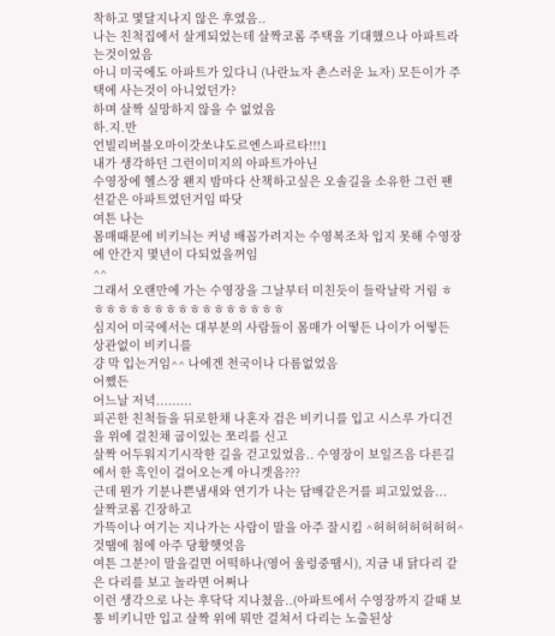착하고 몇달지나지 않은 후였음..
나는 친척집에서 살게되었는데 살짝코롬 주택을 기대했으나 아파트라는것이었음
아니 미국에도 아파트가 있다니 (나란뇨자 촌스러운 뇨자) 모든이가 주택에 사는것이 아니었던가?
하며 살짝 실망하지 않을 수 없었음
하.지.만
언빌리버블오마이갓쏘냐도르엔스파르타!!!1
내가 생각하던 그런이미지의 아파트가아닌
수영장에 헬스장 왠지 밤마다 산책하고싶은 오솔길을 소유한 그런 팬션같은 아파트였던거임 따닷
여튼 나는
몸매때문에 비키늬는 커녕 배꼽가려지는 수영복조차 입지 못해 수영장에 안간지 몇년이 다되었을꺼임
^^
그래서 오랜만에 가는 수영장을 그날부터 미친듯이 들락날락 거림 ㅎㅎㅎㅎㅎㅎㅎㅎㅎㅎㅎㅎㅎㅎㅎㅎㅎ
심지어 미국에서는 대부분의 사람들이 몸매가 어떻든 나이가 어떻든 상관없이 비키니를
걍 막 입는거임^^ 나에겐 천국이나 다름없었음
어쨌든
어느날 저녁.........
피곤한 친척들을 뒤로한채 나혼자 검은 비키니를 입고 시스루 가디건을 위에 걸친채 굽이있는 쪼리를 신고
살짝 어두워지기시작한 길을 걷고있었음.. 수영장이 보일즈음 다른길에서 한 흑인이 걸어오는게 아니겟음???
근데 뭔가 기분나쁜냄새와 연기가 나는 담배같은거를 피고있었음...
살짝코롬 긴장하고
가뜩이나 여기는 지나가는 사람이 말을 아주 잘시킴 ^허허허허허허허^ 것땜에 첨에 아주 당황햇엇음
여튼 그분?이 말을걸면 어떡하나(영어 울렁중땜시), 지금 내 닭다리 같은 다리를 보고 놀라면 어쩌나
이런 생각으로 나는 후닥닥 지나쳤음..(아파트에서 수영장까지 갈때 보통 비키니만 입고 살짝 위에 뭐만 걸쳐서 다리는 노출된상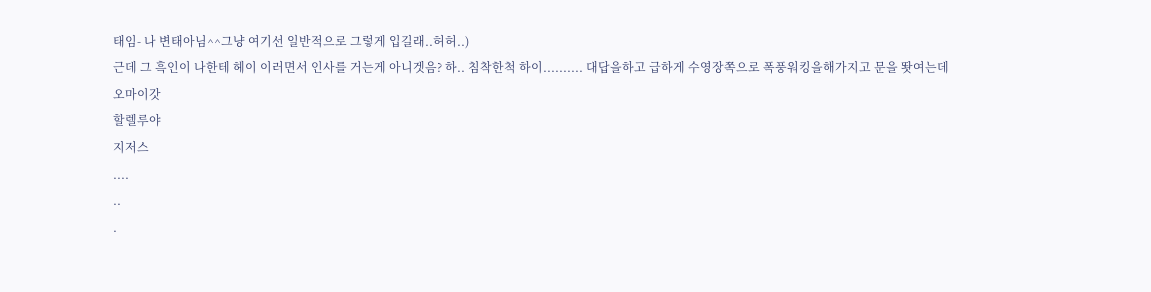태임- 나 변태아님^^그냥 여기선 일반적으로 그렇게 입길래..허허..)
근데 그 흑인이 나한테 헤이 이러면서 인사를 거는게 아니겟음? 하.. 침착한척 하이.......... 대답을하고 급하게 수영장쪽으로 폭풍워킹을해가지고 문을 똿여는데
오마이갓
할렐루야
지저스
....
..
.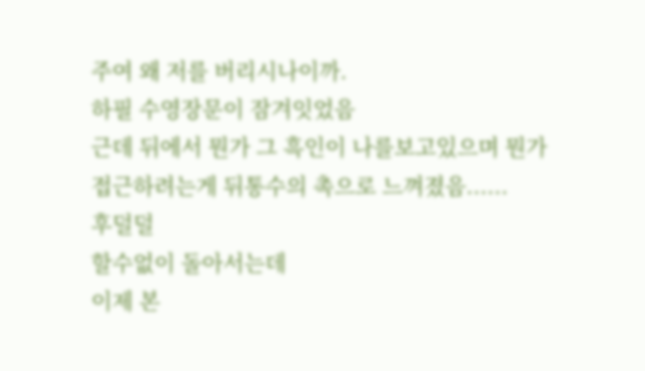주여 왜 저를 버리시나이까.
하필 수영장문이 잠겨잇었음
근데 뒤에서 뭔가 그 흑인이 나를보고있으며 뭔가 접근하려는게 뒤통수의 촉으로 느껴졌음......
후덜덜
할수없이 돌아서는데
이제 본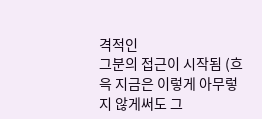격적인
그분의 접근이 시작됨 (흐윽 지금은 이렇게 아무렇지 않게써도 그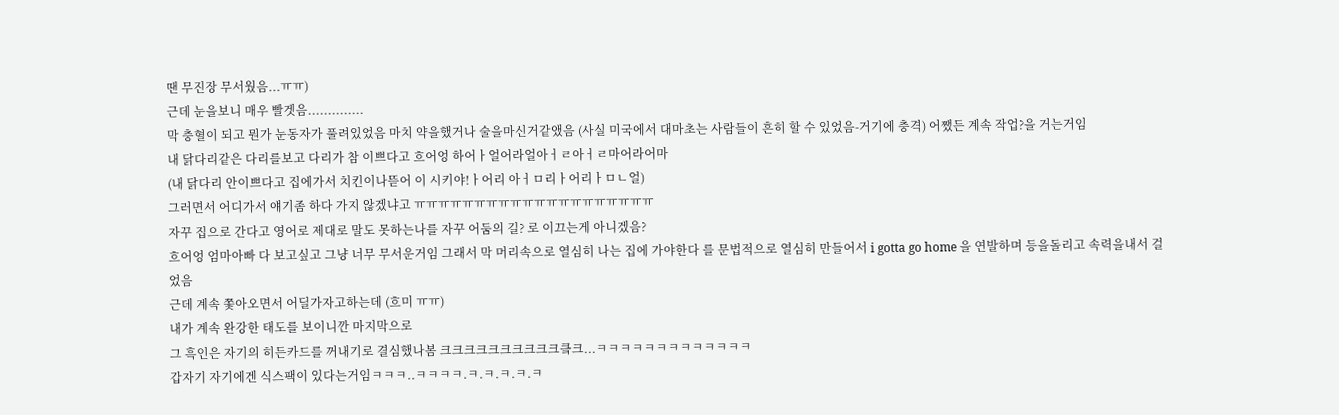땐 무진장 무서웠음...ㅠㅠ)
근데 눈을보니 매우 빨겟음..............
막 충혈이 되고 뭔가 눈동자가 풀려있었음 마치 약을했거나 술을마신거같앴음 (사실 미국에서 대마초는 사람들이 흔히 할 수 있었음-거기에 충격) 어쨌든 계속 작업?을 거는거임
내 닭다리같은 다리를보고 다리가 참 이쁘다고 흐어엉 하어ㅏ얼어라얼아ㅓㄹ아ㅓㄹ마어라어마
(내 닭다리 안이쁘다고 집에가서 치킨이나뜯어 이 시키야!ㅏ어리 아ㅓㅁ리ㅏ어리ㅏㅁㄴ얼)
그러면서 어디가서 얘기좀 하다 가지 않겠냐고 ㅠㅠㅠㅠㅠㅠㅠㅠㅠㅠㅠㅠㅠㅠㅠㅠㅠㅠㅠㅠ
자꾸 집으로 간다고 영어로 제대로 말도 못하는나를 자꾸 어둠의 길? 로 이끄는게 아니겠음?
흐어엉 엄마아빠 다 보고싶고 그냥 너무 무서운거임 그래서 막 머리속으로 열심히 나는 집에 가야한다 를 문법적으로 열심히 만들어서 i gotta go home 을 연발하며 등을돌리고 속력을내서 걸었음
근데 계속 쫓아오면서 어딜가자고하는데 (흐미 ㅠㅠ)
내가 계속 완강한 태도를 보이니깐 마지막으로
그 흑인은 자기의 히든카드를 꺼내기로 결심했나봄 크크크크크크크크크크킄크...ㅋㅋㅋㅋㅋㅋㅋㅋㅋㅋㅋㅋㅋ
갑자기 자기에겐 식스팩이 있다는거임ㅋㅋㅋ..ㅋㅋㅋㅋ.ㅋ.ㅋ.ㅋ.ㅋ.ㅋ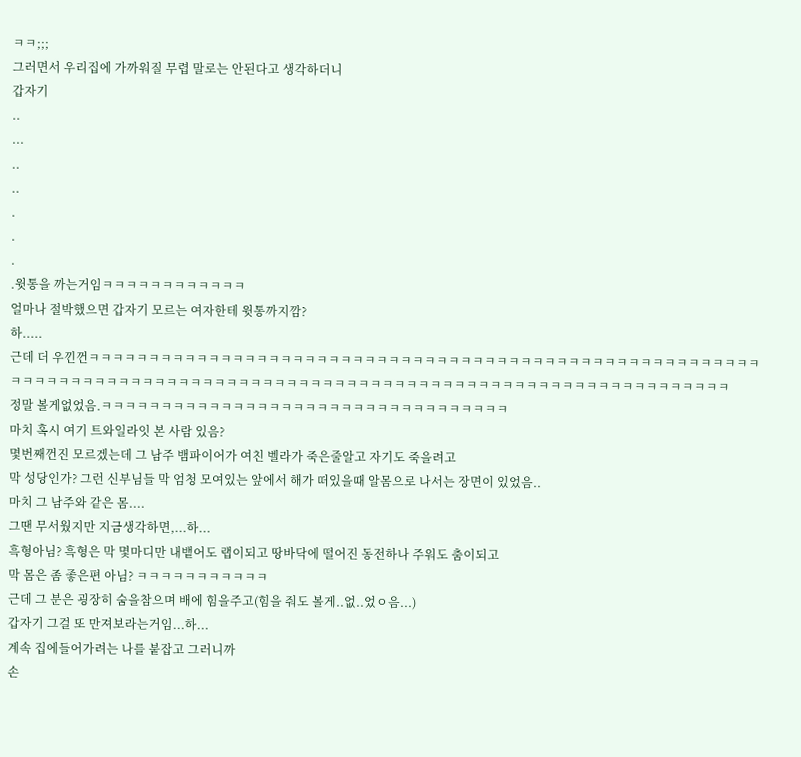ㅋㅋ;;;
그러면서 우리집에 가까워질 무렵 말로는 안된다고 생각하더니
갑자기
..
...
..
..
.
.
.
.윗통을 까는거임ㅋㅋㅋㅋㅋㅋㅋㅋㅋㅋㅋㅋ
얼마나 절박했으면 갑자기 모르는 여자한테 윗통까지깜?
하.....
근데 더 우낀껀ㅋㅋㅋㅋㅋㅋㅋㅋㅋㅋㅋㅋㅋㅋㅋㅋㅋㅋㅋㅋㅋㅋㅋㅋㅋㅋㅋㅋㅋㅋㅋㅋㅋㅋㅋㅋㅋㅋㅋㅋㅋㅋㅋㅋㅋㅋㅋㅋㅋㅋㅋㅋㅋㅋㅋㅋㅋㅋㅋㅋㅋㅋㅋㅋㅋㅋㅋㅋㅋㅋㅋㅋㅋㅋㅋㅋㅋㅋㅋㅋㅋㅋㅋㅋㅋㅋㅋㅋㅋㅋㅋㅋㅋㅋㅋㅋㅋㅋㅋㅋㅋㅋㅋㅋㅋㅋㅋㅋㅋㅋㅋㅋㅋㅋㅋㅋ
정말 볼게없었음.ㅋㅋㅋㅋㅋㅋㅋㅋㅋㅋㅋㅋㅋㅋㅋㅋㅋㅋㅋㅋㅋㅋㅋㅋㅋㅋㅋㅋㅋㅋㅋㅋㅋㅋ
마치 혹시 여기 트와일라잇 본 사람 있음?
몇번째껀진 모르겠는데 그 남주 뱀파이어가 여친 벨라가 죽은줄알고 자기도 죽을려고
막 성당인가? 그런 신부님들 막 엄청 모여있는 앞에서 해가 떠있을때 알몸으로 나서는 장면이 있었음..
마치 그 남주와 같은 몸....
그땐 무서웠지만 지금생각하면,...하...
흑형아님? 흑형은 막 몇마디만 내뱉어도 랩이되고 땅바닥에 떨어진 동전하나 주워도 춤이되고
막 몸은 좀 좋은편 아님? ㅋㅋㅋㅋㅋㅋㅋㅋㅋㅋㅋ
근데 그 분은 굉장히 숨을참으며 배에 힘을주고(힘을 줘도 볼게..없..었ㅇ음...)
갑자기 그걸 또 만져보라는거임...하...
계속 집에들어가려는 나를 붙잡고 그러니까
손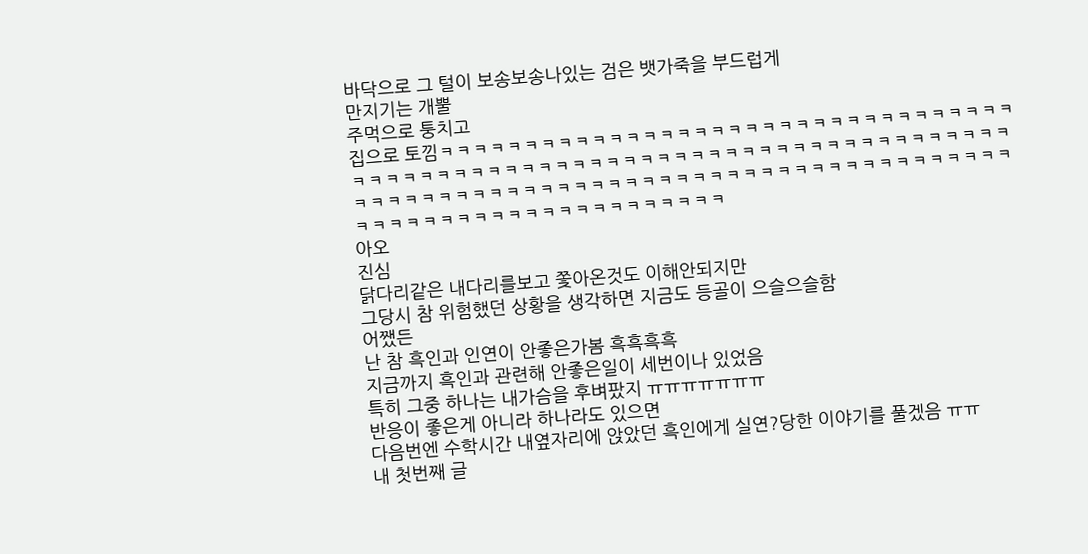바닥으로 그 털이 보송보송나있는 검은 뱃가죽을 부드럽게
만지기는 개뿔
주먹으로 퉁치고
집으로 토낌ㅋㅋㅋㅋㅋㅋㅋㅋㅋㅋㅋㅋㅋㅋㅋㅋㅋㅋㅋㅋㅋㅋㅋㅋㅋㅋㅋㅋㅋㅋㅋㅋㅋㅋㅋㅋㅋㅋㅋㅋㅋㅋㅋㅋㅋㅋㅋㅋㅋㅋㅋㅋㅋㅋㅋㅋㅋㅋㅋㅋㅋㅋㅋㅋㅋㅋㅋㅋㅋㅋㅋㅋㅋㅋㅋㅋㅋㅋㅋㅋㅋㅋㅋㅋㅋㅋㅋㅋㅋㅋㅋㅋㅋㅋㅋㅋㅋㅋㅋㅋㅋㅋㅋㅋㅋㅋㅋㅋㅋㅋㅋㅋㅋㅋㅋㅋㅋㅋㅋㅋㅋㅋㅋㅋㅋㅋㅋㅋㅋㅋㅋㅋㅋㅋ
아오
진심
닭다리같은 내다리를보고 쫓아온것도 이해안되지만
그당시 참 위험했던 상황을 생각하면 지금도 등골이 으슬으슬함
어쨌든
난 참 흑인과 인연이 안좋은가봄 흑흑흑흑
지금까지 흑인과 관련해 안좋은일이 세번이나 있었음
특히 그중 하나는 내가슴을 후벼팠지 ㅠㅠㅠㅠㅠㅠㅠ
반응이 좋은게 아니라 하나라도 있으면
다음번엔 수학시간 내옆자리에 앉았던 흑인에게 실연?당한 이야기를 풀겠음 ㅠㅠ
내 첫번째 글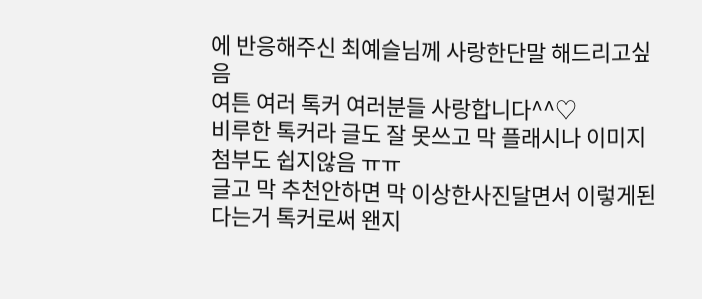에 반응해주신 최예슬님께 사랑한단말 해드리고싶음
여튼 여러 톡커 여러분들 사랑합니다^^♡
비루한 톡커라 글도 잘 못쓰고 막 플래시나 이미지 첨부도 쉽지않음 ㅠㅠ
글고 막 추천안하면 막 이상한사진달면서 이렇게된다는거 톡커로써 왠지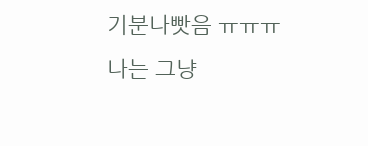기분나빳음 ㅠㅠㅠ
나는 그냥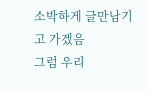소박하게 글만남기고 가겠음
그럼 우리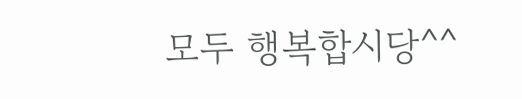모두 행복합시당^^